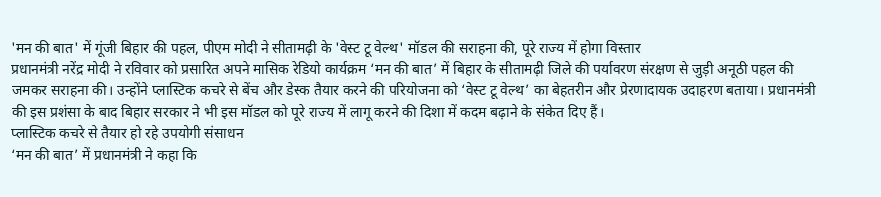'मन की बात' में गूंजी बिहार की पहल, पीएम मोदी ने सीतामढ़ी के 'वेस्ट टू वेल्थ' मॉडल की सराहना की, पूरे राज्य में होगा विस्तार
प्रधानमंत्री नरेंद्र मोदी ने रविवार को प्रसारित अपने मासिक रेडियो कार्यक्रम ‘मन की बात’ में बिहार के सीतामढ़ी जिले की पर्यावरण संरक्षण से जुड़ी अनूठी पहल की जमकर सराहना की। उन्होंने प्लास्टिक कचरे से बेंच और डेस्क तैयार करने की परियोजना को ‘वेस्ट टू वेल्थ’ का बेहतरीन और प्रेरणादायक उदाहरण बताया। प्रधानमंत्री की इस प्रशंसा के बाद बिहार सरकार ने भी इस मॉडल को पूरे राज्य में लागू करने की दिशा में कदम बढ़ाने के संकेत दिए हैं।
प्लास्टिक कचरे से तैयार हो रहे उपयोगी संसाधन
‘मन की बात’ में प्रधानमंत्री ने कहा कि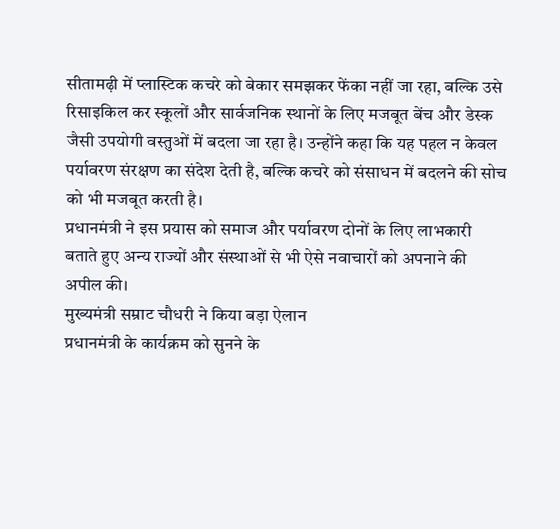सीतामढ़ी में प्लास्टिक कचरे को बेकार समझकर फेंका नहीं जा रहा, बल्कि उसे रिसाइकिल कर स्कूलों और सार्वजनिक स्थानों के लिए मजबूत बेंच और डेस्क जैसी उपयोगी वस्तुओं में बदला जा रहा है। उन्होंने कहा कि यह पहल न केवल पर्यावरण संरक्षण का संदेश देती है, बल्कि कचरे को संसाधन में बदलने की सोच को भी मजबूत करती है।
प्रधानमंत्री ने इस प्रयास को समाज और पर्यावरण दोनों के लिए लाभकारी बताते हुए अन्य राज्यों और संस्थाओं से भी ऐसे नवाचारों को अपनाने की अपील की।
मुख्यमंत्री सम्राट चौधरी ने किया बड़ा ऐलान
प्रधानमंत्री के कार्यक्रम को सुनने के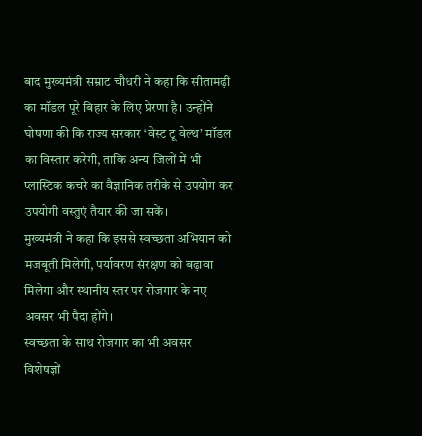बाद मुख्यमंत्री सम्राट चौधरी ने कहा कि सीतामढ़ी का मॉडल पूरे बिहार के लिए प्रेरणा है। उन्होंने घोषणा की कि राज्य सरकार ‘वेस्ट टू वेल्थ’ मॉडल का विस्तार करेगी, ताकि अन्य जिलों में भी प्लास्टिक कचरे का वैज्ञानिक तरीके से उपयोग कर उपयोगी वस्तुएं तैयार की जा सकें।
मुख्यमंत्री ने कहा कि इससे स्वच्छता अभियान को मजबूती मिलेगी, पर्यावरण संरक्षण को बढ़ावा मिलेगा और स्थानीय स्तर पर रोजगार के नए अवसर भी पैदा होंगे।
स्वच्छता के साथ रोजगार का भी अवसर
विशेषज्ञों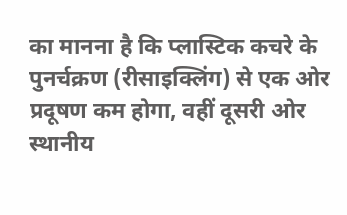का मानना है कि प्लास्टिक कचरे के पुनर्चक्रण (रीसाइक्लिंग) से एक ओर प्रदूषण कम होगा, वहीं दूसरी ओर स्थानीय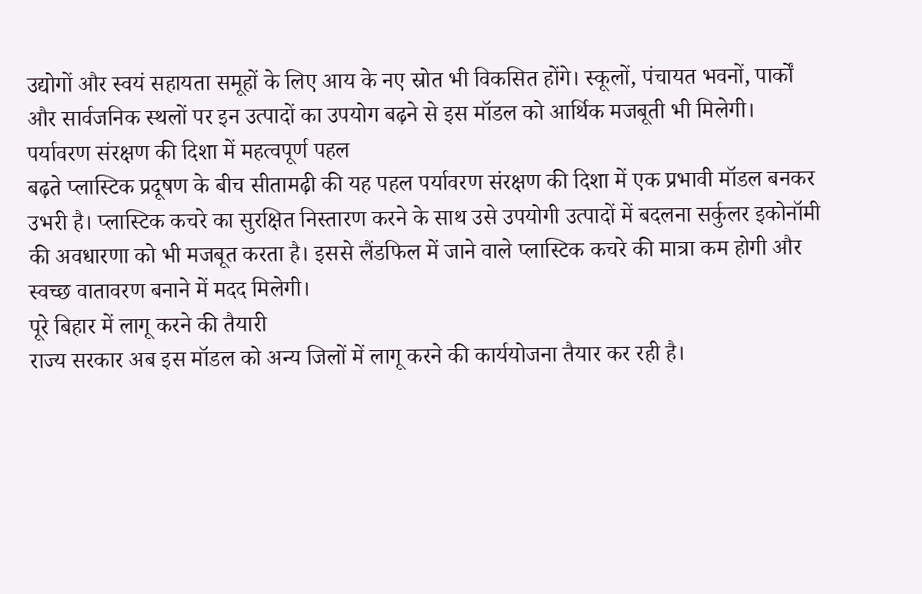उद्योगों और स्वयं सहायता समूहों के लिए आय के नए स्रोत भी विकसित होंगे। स्कूलों, पंचायत भवनों, पार्कों और सार्वजनिक स्थलों पर इन उत्पादों का उपयोग बढ़ने से इस मॉडल को आर्थिक मजबूती भी मिलेगी।
पर्यावरण संरक्षण की दिशा में महत्वपूर्ण पहल
बढ़ते प्लास्टिक प्रदूषण के बीच सीतामढ़ी की यह पहल पर्यावरण संरक्षण की दिशा में एक प्रभावी मॉडल बनकर उभरी है। प्लास्टिक कचरे का सुरक्षित निस्तारण करने के साथ उसे उपयोगी उत्पादों में बदलना सर्कुलर इकोनॉमी की अवधारणा को भी मजबूत करता है। इससे लैंडफिल में जाने वाले प्लास्टिक कचरे की मात्रा कम होगी और स्वच्छ वातावरण बनाने में मदद मिलेगी।
पूरे बिहार में लागू करने की तैयारी
राज्य सरकार अब इस मॉडल को अन्य जिलों में लागू करने की कार्ययोजना तैयार कर रही है।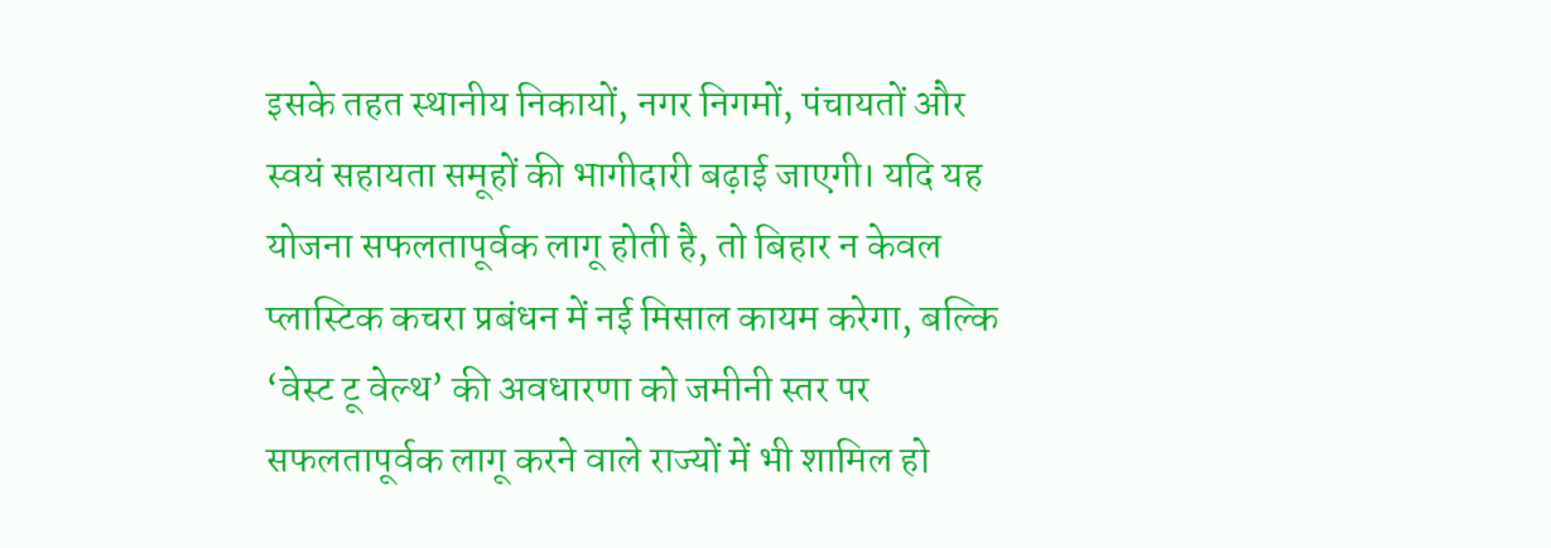इसके तहत स्थानीय निकायों, नगर निगमों, पंचायतों और स्वयं सहायता समूहों की भागीदारी बढ़ाई जाएगी। यदि यह योजना सफलतापूर्वक लागू होती है, तो बिहार न केवल प्लास्टिक कचरा प्रबंधन में नई मिसाल कायम करेगा, बल्कि ‘वेस्ट टू वेल्थ’ की अवधारणा को जमीनी स्तर पर सफलतापूर्वक लागू करने वाले राज्यों में भी शामिल हो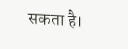सकता है।